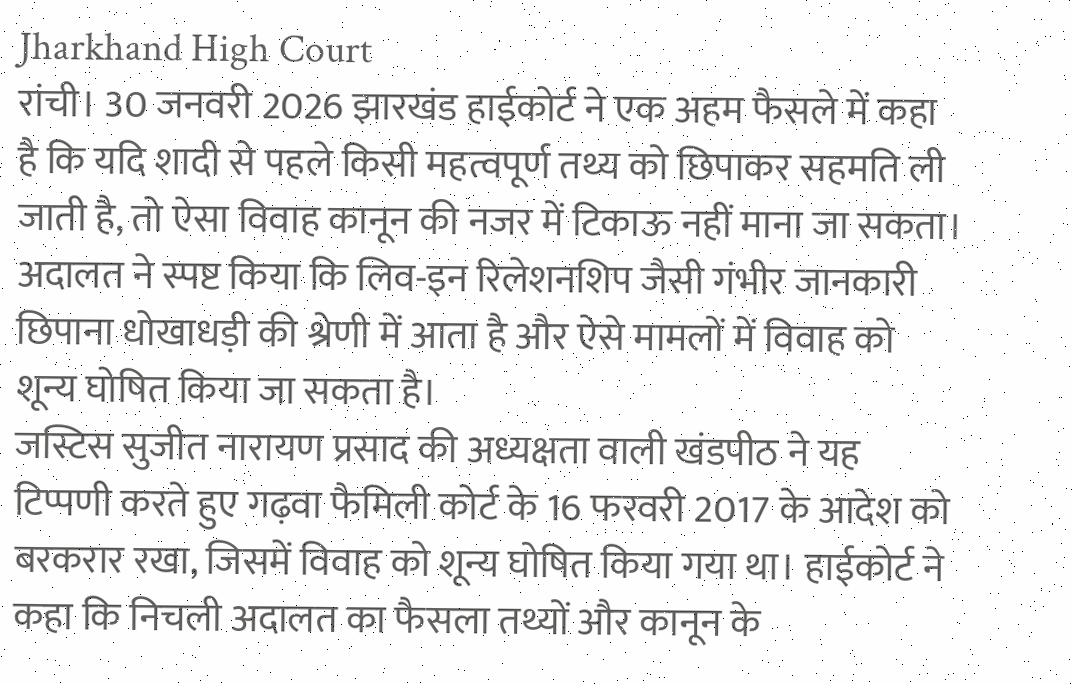Jharkhand High Court
रांची। 30 जनवरी 2026 झारखंड हाईकोर्ट ने एक अहम फैसले में कहा है कि यदि शादी से पहले किसी महत्वपूर्ण तथ्य को छिपाकर सहमति ली जाती है, तो ऐसा विवाह कानून की नजर में टिकाऊ नहीं माना जा सकता। अदालत ने स्पष्ट किया कि लिव-इन रिलेशनशिप जैसी गंभीर जानकारी छिपाना धोखाधड़ी की श्रेणी में आता है और ऐसे मामलों में विवाह को शून्य घोषित किया जा सकता है।
जस्टिस सुजीत नारायण प्रसाद की अध्यक्षता वाली खंडपीठ ने यह टिप्पणी करते हुए गढ़वा फैमिली कोर्ट के 16 फरवरी 2017 के आदेश को बरकरार रखा, जिसमें विवाह को शून्य घोषित किया गया था। हाईकोर्ट ने कहा कि निचली अदालत का फैसला तथ्यों और कानून के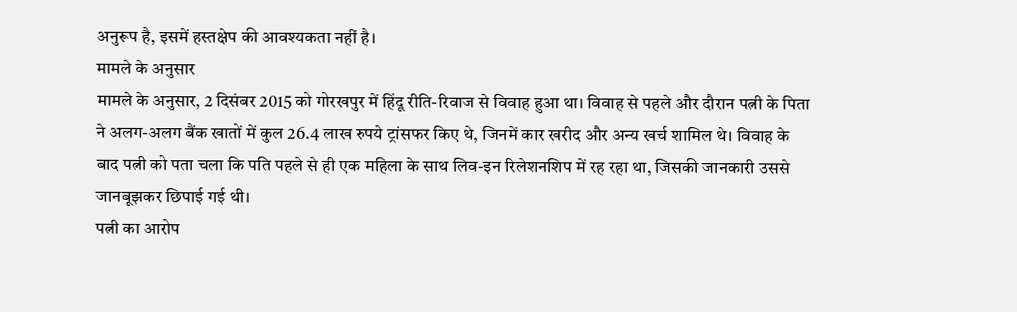अनुरूप है, इसमें हस्तक्षेप की आवश्यकता नहीं है।
मामले के अनुसार
मामले के अनुसार, 2 दिसंबर 2015 को गोरखपुर में हिंदू रीति-रिवाज से विवाह हुआ था। विवाह से पहले और दौरान पत्नी के पिता ने अलग-अलग बैंक खातों में कुल 26.4 लाख रुपये ट्रांसफर किए थे, जिनमें कार खरीद और अन्य खर्च शामिल थे। विवाह के बाद पत्नी को पता चला कि पति पहले से ही एक महिला के साथ लिव-इन रिलेशनशिप में रह रहा था, जिसकी जानकारी उससे जानबूझकर छिपाई गई थी।
पत्नी का आरोप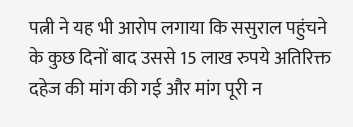पत्नी ने यह भी आरोप लगाया कि ससुराल पहुंचने के कुछ दिनों बाद उससे 15 लाख रुपये अतिरिक्त दहेज की मांग की गई और मांग पूरी न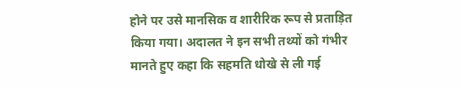होने पर उसे मानसिक व शारीरिक रूप से प्रताड़ित किया गया। अदालत ने इन सभी तथ्यों को गंभीर मानते हुए कहा कि सहमति धोखे से ली गई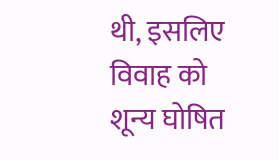थी, इसलिए विवाह को शून्य घोषित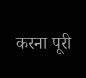करना पूरी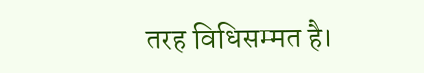तरह विधिसम्मत है।